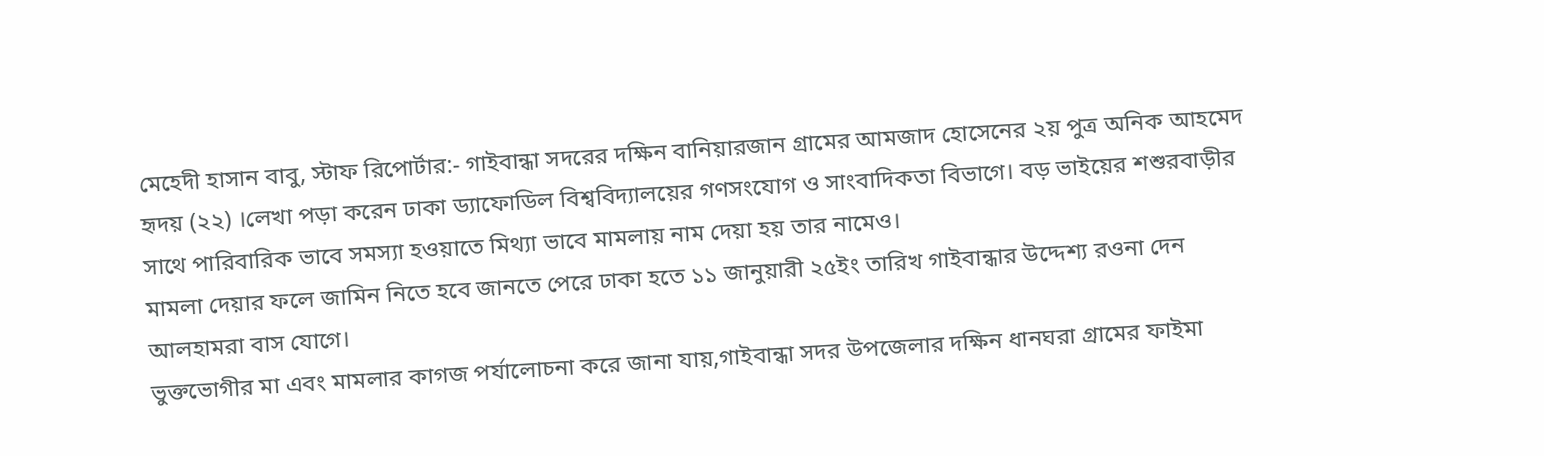মেহেদী হাসান বাবু, স্টাফ রিপোর্টার:- গাইবান্ধা সদরের দক্ষিন বানিয়ারজান গ্রামের আমজাদ হোসেনের ২য় পুত্র অনিক আহমেদ হৃদয় (২২) ।লেখা পড়া করেন ঢাকা ড্যাফোডিল বিশ্ববিদ্যালয়ের গণসংযোগ ও সাংবাদিকতা বিভাগে। বড় ভাইয়ের শশুরবাড়ীর সাথে পারিবারিক ভাবে সমস্যা হওয়াতে মিথ্যা ভাবে মামলায় নাম দেয়া হয় তার নামেও।
মামলা দেয়ার ফলে জামিন নিতে হবে জানতে পেরে ঢাকা হতে ১১ জানুয়ারী ২৫ইং তারিখ গাইবান্ধার উদ্দেশ্য রওনা দেন আলহামরা বাস যোগে।
ভুক্তভোগীর মা এবং মামলার কাগজ পর্যালোচনা করে জানা যায়,গাইবান্ধা সদর উপজেলার দক্ষিন ধানঘরা গ্রামের ফাইমা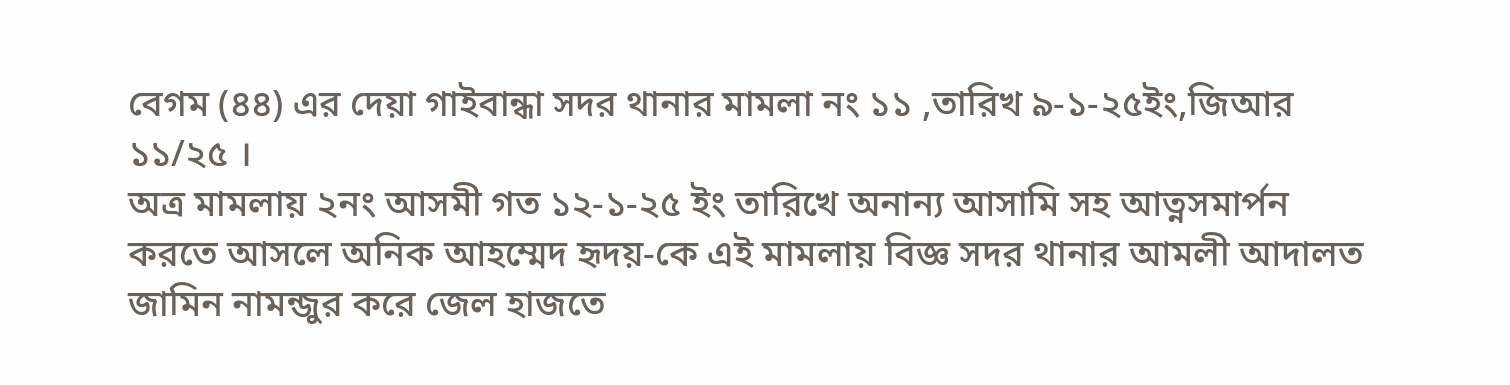বেগম (৪৪) এর দেয়া গাইবান্ধা সদর থানার মামলা নং ১১ ,তারিখ ৯-১-২৫ইং,জিআর ১১/২৫ ।
অত্র মামলায় ২নং আসমী গত ১২-১-২৫ ইং তারিখে অনান্য আসামি সহ আত্নসমার্পন করতে আসলে অনিক আহম্মেদ হৃদয়-কে এই মামলায় বিজ্ঞ সদর থানার আমলী আদালত জামিন নামন্জুর করে জেল হাজতে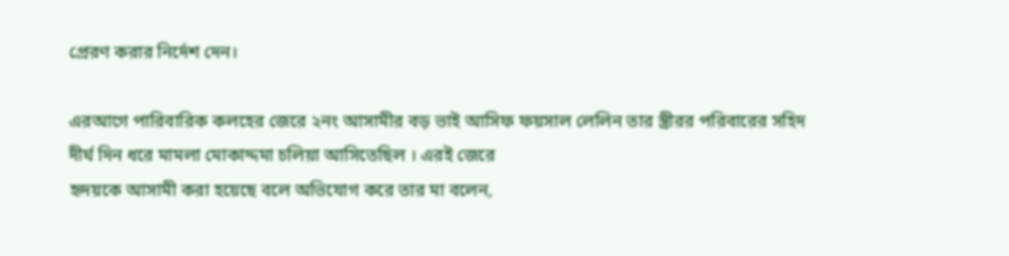প্রেরণ করার নির্দেশ দেন।

এরআগে পারিবারিক কলহের জেরে ২নং আসামীর বড় ভাই আসিফ ফয়সাল লেলিন তার স্ত্রীরর পরিবারের সহিদ দীর্ঘ দিন ধরে মামলা মোকাদ্দমা চলিয়া আসিতেছিল । এরই জেরে
হৃদয়কে আসামী করা হয়েছে বলে অভিযোগ করে তার মা বলেন,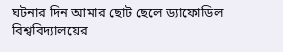ঘটনার দিন আমার ছোট ছেলে ড্যাফোডিল বিশ্ববিদ্যালয়ের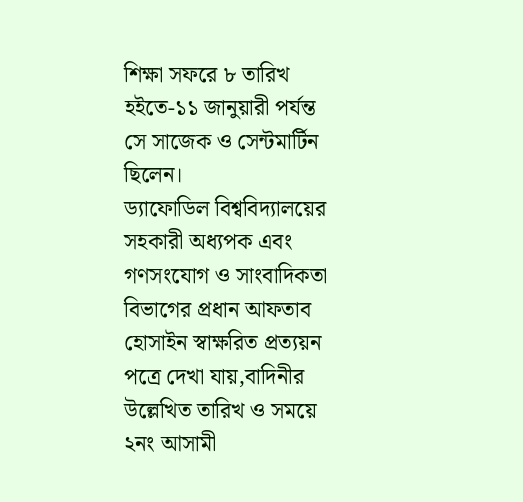শিক্ষা সফরে ৮ তারিখ হইতে-১১ জানুয়ারী পর্যন্ত সে সাজেক ও সেন্টমার্টিন ছিলেন।
ড্যাফোডিল বিশ্ববিদ্যালয়ের সহকারী অধ্যপক এবং গণসংযোগ ও সাংবাদিকতা বিভাগের প্রধান আফতাব হোসাইন স্বাক্ষরিত প্রত্যয়ন পত্রে দেখা যায়,বাদিনীর উল্লেখিত তারিখ ও সময়ে ২নং আসামী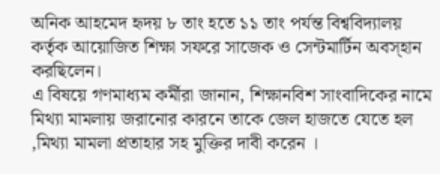অনিক আহমেদ হৃদয় ৮ তাং হতে ১১ তাং পর্যন্ত বিশ্ববিদ্যালয় কর্তৃক আয়োজিত শিক্ষা সফরে সাজেক ও সেন্টমার্টিন অবস্হান করছিলেন।
এ বিষয়ে গণমাধ্যম কর্মীরা জানান, শিক্ষানবিশ সাংবাদিকের নামে মিথ্যা মামলায় জরানোর কারনে তাকে জেল হাজতে যেতে হল ,মিথ্যা মামলা প্রতাহার সহ মুক্তির দাবী করেন ।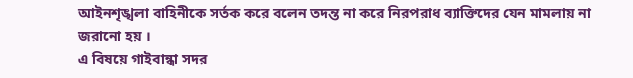আইনশৃঙ্খলা বাহিনীকে সর্তক করে বলেন তদন্ত না করে নিরপরাধ ব্যাক্তিদের যেন মামলায় না জরানো হয় ।
এ বিষয়ে গাইবান্ধা সদর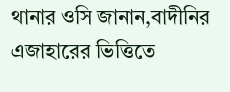থানার ওসি জানান,বাদীনির এজাহারের ভিত্তিতে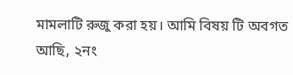মামলাটি রুজু করা হয়। আমি বিষয় টি অবগত আছি, ২নং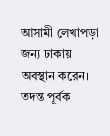আসামী লেখাপড়া জন্য ঢাকায় অবস্থান করেন। তদন্ত পূর্বক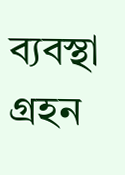ব্যবস্থা গ্রহন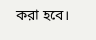করা হবে।